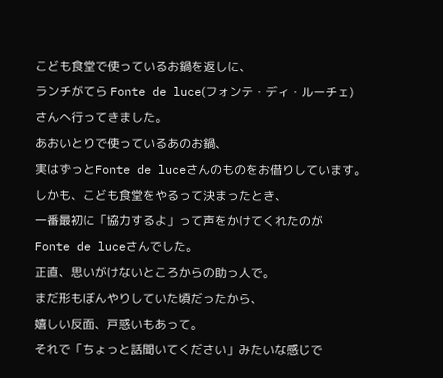こども食堂で使っているお鍋を返しに、
ランチがてら Fonte de luce(フォンテ・ディ・ルーチェ) さんへ行ってきました。
あおいとりで使っているあのお鍋、
実はずっとFonte de luceさんのものをお借りしています。
しかも、こども食堂をやるって決まったとき、
一番最初に「協力するよ」って声をかけてくれたのが
Fonte de luceさんでした。
正直、思いがけないところからの助っ人で。
まだ形もぼんやりしていた頃だったから、
嬉しい反面、戸惑いもあって。
それで「ちょっと話聞いてください」みたいな感じで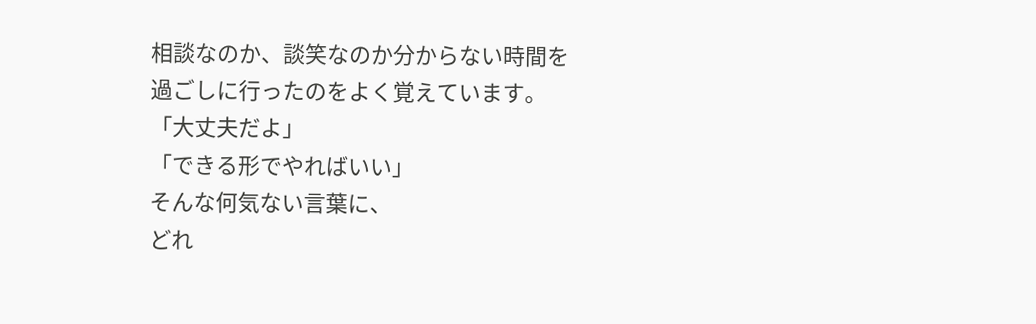相談なのか、談笑なのか分からない時間を
過ごしに行ったのをよく覚えています。
「大丈夫だよ」
「できる形でやればいい」
そんな何気ない言葉に、
どれ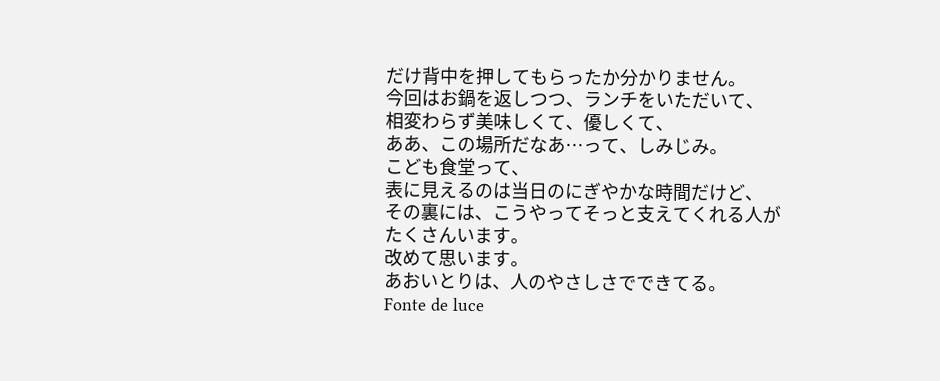だけ背中を押してもらったか分かりません。
今回はお鍋を返しつつ、ランチをいただいて、
相変わらず美味しくて、優しくて、
ああ、この場所だなあ…って、しみじみ。
こども食堂って、
表に見えるのは当日のにぎやかな時間だけど、
その裏には、こうやってそっと支えてくれる人が
たくさんいます。
改めて思います。
あおいとりは、人のやさしさでできてる。
Fonte de luce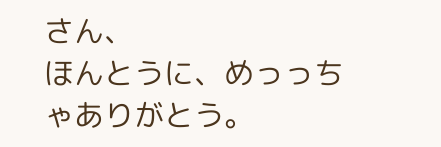さん、
ほんとうに、めっっちゃありがとう。